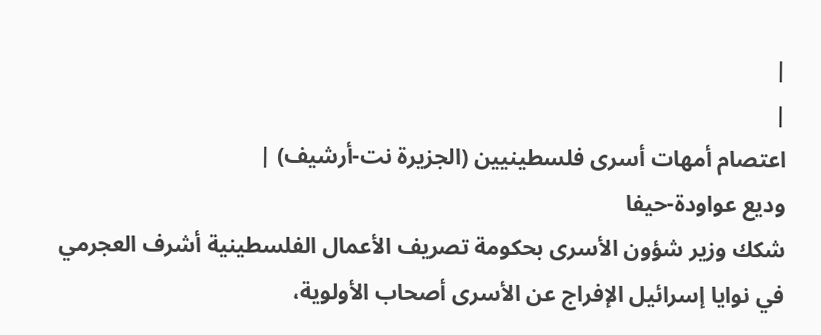|
|
اعتصام أمهات أسرى فلسطينيين (الجزيرة نت-أرشيف) |
وديع عواودة-حيفا
شكك وزير شؤون الأسرى بحكومة تصريف الأعمال الفلسطينية أشرف العجرمي في نوايا إسرائيل الإفراج عن الأسرى أصحاب الأولوية،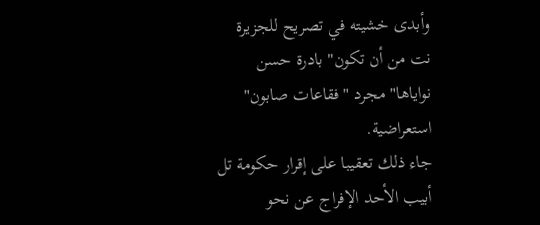وأبدى خشيته في تصريح للجزيرة نت من أن تكون" بادرة حسن نواياها" مجرد "فقاعات صابون" استعراضية.
جاء ذلك تعقيبا على إقرار حكومة تل أبيب الأحد الإفراج عن نحو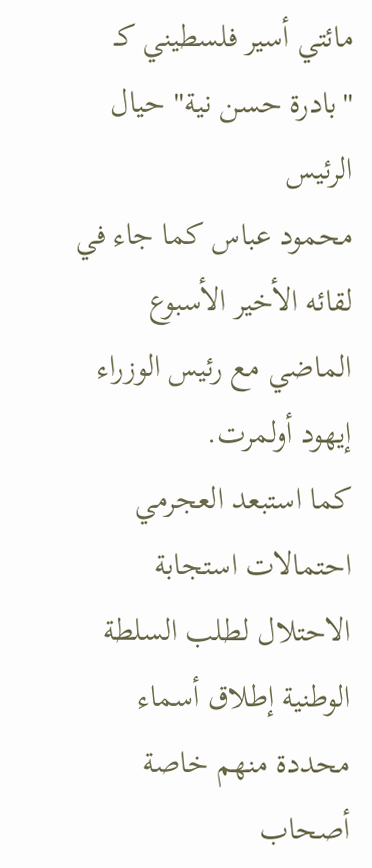مائتي أسير فلسطيني كـ "بادرة حسن نية" حيال الرئيس
محمود عباس كما جاء في لقائه الأخير الأسبوع الماضي مع رئيس الوزراء
إيهود أولمرت.
كما استبعد العجرمي احتمالات استجابة الاحتلال لطلب السلطة الوطنية إطلاق أسماء محددة منهم خاصة أصحاب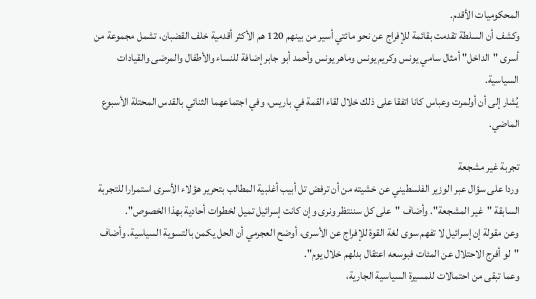المحكوميات الأقدم.
وكشف أن السلطة تقدمت بقائمة للإفراج عن نحو مائتي أسير من بينهم 120 هم الأكثر أقدمية خلف القضبان، تشمل مجموعة من أسرى "الداخل" أمثال سامي يونس وكريم يونس وماهر يونس وأحمد أبو جابر إضافة للنساء والأطفال والمرضى والقيادات السياسية.
يُشار إلى أن أولمرت وعباس كانا اتفقا على ذلك خلال لقاء القمة في باريس، وفي اجتماعهما الثنائي بالقدس المحتلة الأسبوع الماضي.

تجربة غير مشجعة
وردا على سؤال عبر الوزير الفلسطيني عن خشيته من أن ترفض تل أبيب أغلبية المطالب بتحرير هؤلاء الأسرى استمرارا للتجربة السابقة "غير المشجعة". وأضاف "على كل سننتظر ونرى وإن كانت إسرائيل تميل لخطوات أحادية بهذا الخصوص".
وعن مقولة إن إسرائيل لا تفهم سوى لغة القوة للإفراج عن الأسرى، أوضح العجرمي أن الحل يكمن بالتسوية السياسية. وأضاف "لو أفرج الاحتلال عن المئات فبوسعه اعتقال بدلهم خلال يوم".
وعما تبقى من احتمالات للمسيرة السياسية الجارية،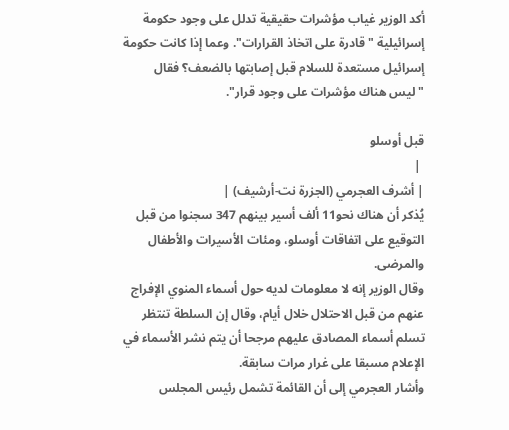أكد الوزير غياب مؤشرات حقيقية تدلل على وجود حكومة إسرائيلية "قادرة على اتخاذ القرارات". وعما إذا كانت حكومة إسرائيل مستعدة للسلام قبل إصابتها بالضعف؟ فقال "ليس هناك مؤشرات على وجود قرار".

قبل أوسلو
 |
| أشرف العجرمي (الجزرة نت-أرشيف) |
يُذكر أن هناك نحو11 ألف أسير بينهم 347 سجنوا من قبل التوقيع على اتفاقات أوسلو، ومئات الأسيرات والأطفال والمرضى.
وقال الوزير إنه لا معلومات لديه حول أسماء المنوي الإفراج عنهم من قبل الاحتلال خلال أيام، وقال إن السلطة تنتظر تسلم أسماء المصادق عليهم مرجحا أن يتم نشر الأسماء في الإعلام مسبقا على غرار مرات سابقة.
وأشار العجرمي إلى أن القائمة تشمل رئيس المجلس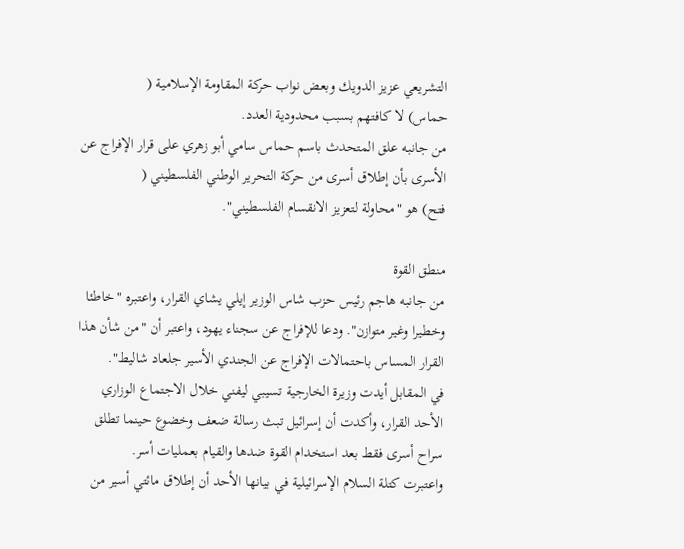التشريعي عزيز الدويك وبعض نواب حركة المقاومة الإسلامية (
حماس) لا كافتهم بسبب محدودية العدد.
من جانبه علق المتحدث باسم حماس سامي أبو زهري على قرار الإفراج عن الأسرى بأن إطلاق أسرى من حركة التحرير الوطني الفلسطيني (
فتح) هو "محاولة لتعزيز الانقسام الفلسطيني".

منطق القوة
من جانبه هاجم رئيس حزب شاس الوزير إيلي يشاي القرار، واعتبره "خاطئا وخطيرا وغير متوازن". ودعا للإفراج عن سجناء يهود، واعتبر أن "من شأن هذا القرار المساس باحتمالات الإفراج عن الجندي الأسير جلعاد شاليط".
في المقابل أيدت وزيرة الخارجية تسيبي ليفني خلال الاجتماع الوزاري الأحد القرار، وأكدت أن إسرائيل تبث رسالة ضعف وخضوع حينما تطلق سراح أسرى فقط بعد استخدام القوة ضدها والقيام بعمليات أسر.
واعتبرت كتلة السلام الإسرائيلية في بيانها الأحد أن إطلاق مائتي أسير من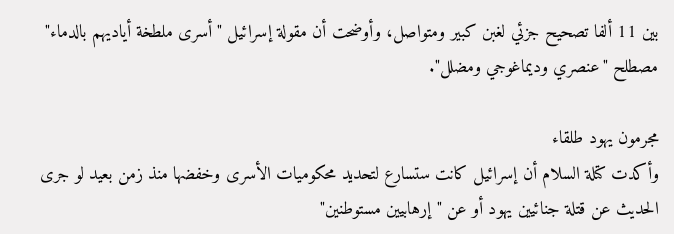بين 11 ألفا تصحيح جزئي لغبن كبير ومتواصل، وأوضحت أن مقولة إسرائيل "أسرى ملطخة أياديهم بالدماء" مصطلح "عنصري وديماغوجي ومضلل".

مجرمون يهود طلقاء
وأكدت كتلة السلام أن إسرائيل كانت ستسارع لتحديد محكوميات الأسرى وخفضها منذ زمن بعيد لو جرى الحديث عن قتلة جنائيين يهود أو عن "إرهابيين مستوطنين"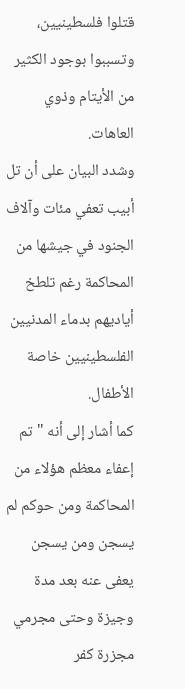قتلوا فلسطينيين، وتسببوا بوجود الكثير من الأيتام وذوي العاهات.
وشدد البيان على أن تل أبيب تعفي مئات وآلاف الجنود في جيشها من المحاكمة رغم تلطخ أياديهم بدماء المدنيين الفلسطينيين خاصة الأطفال.
كما أشار إلى أنه "تم إعفاء معظم هؤلاء من المحاكمة ومن حوكم لم يسجن ومن يسجن يعفى عنه بعد مدة وجيزة وحتى مجرمي مجزرة كفر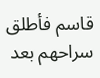قاسم فأطلق سراحهم بعد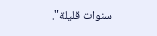سنوات قليلة".